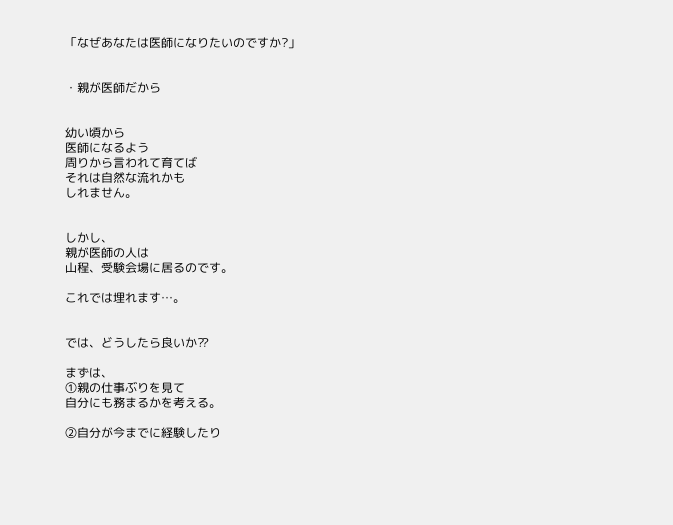「なぜあなたは医師になりたいのですか?」


・親が医師だから


幼い頃から
医師になるよう
周りから言われて育てば
それは自然な流れかも
しれません。


しかし、
親が医師の人は
山程、受験会場に居るのです。

これでは埋れます…。


では、どうしたら良いか⁇

まずは、
①親の仕事ぶりを見て
自分にも務まるかを考える。

②自分が今までに経験したり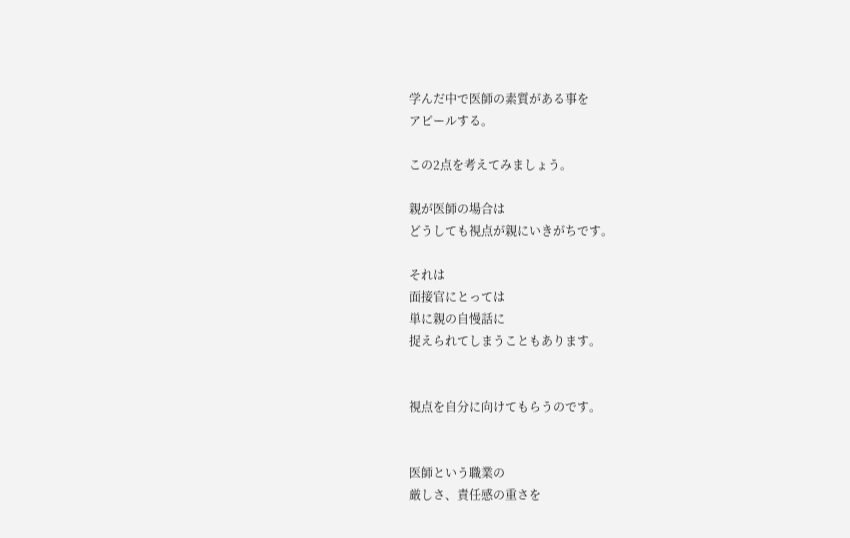学んだ中で医師の素質がある事を
アピールする。

この2点を考えてみましょう。

親が医師の場合は
どうしても視点が親にいきがちです。

それは
面接官にとっては
単に親の自慢話に
捉えられてしまうこともあります。


視点を自分に向けてもらうのです。


医師という職業の
厳しさ、責任感の重さを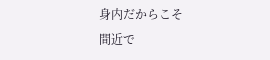身内だからこそ
間近で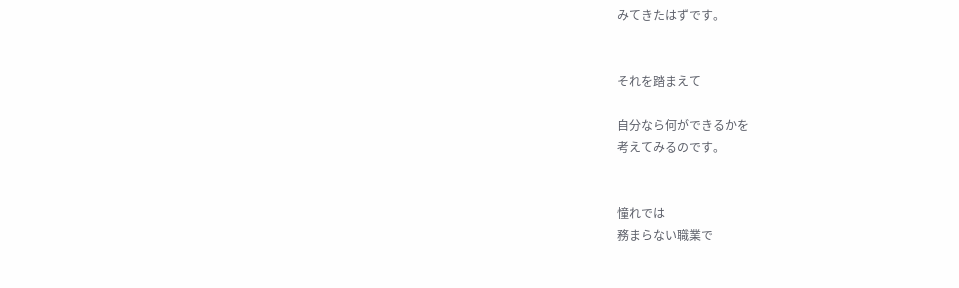みてきたはずです。


それを踏まえて

自分なら何ができるかを
考えてみるのです。


憧れでは
務まらない職業で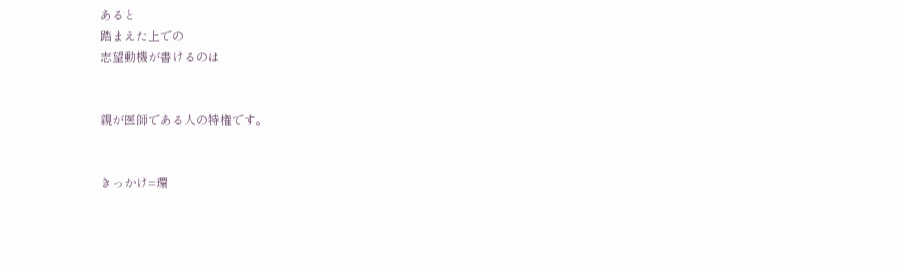あると
踏まえた上での
志望動機が書けるのは


親が医師である人の特権です。


きっかけ=環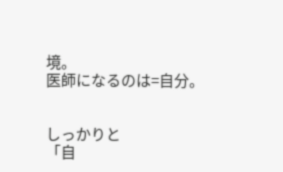境。
医師になるのは=自分。


しっかりと
「自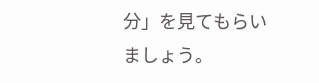分」を見てもらいましょう。